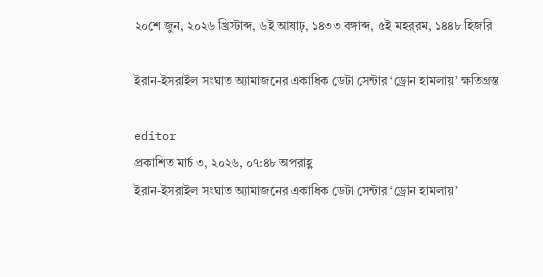২০শে জুন, ২০২৬ খ্রিস্টাব্দ, ৬ই আষাঢ়, ১৪৩৩ বঙ্গাব্দ, ৫ই মহর্‌রম, ১৪৪৮ হিজরি

ইরান-ইসরাইল সংঘাত অ্যামাজনের একাধিক ডেটা সেন্টার ‘ড্রোন হামলায়’ ক্ষতিগ্রস্ত

editor
প্রকাশিত মার্চ ৩, ২০২৬, ০৭:৪৮ অপরাহ্ণ
ইরান-ইসরাইল সংঘাত অ্যামাজনের একাধিক ডেটা সেন্টার ‘ড্রোন হামলায়’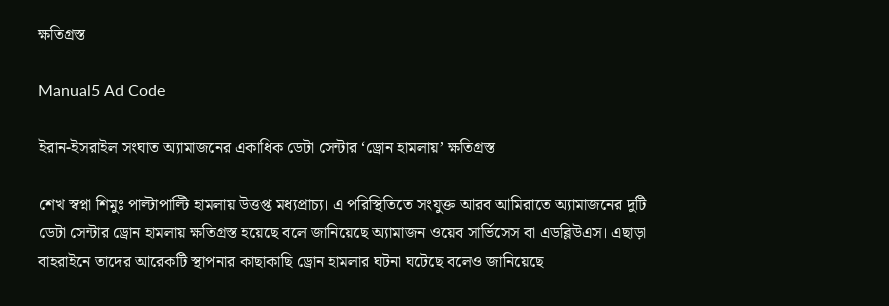ক্ষতিগ্রস্ত

Manual5 Ad Code

ইরান-ইসরাইল সংঘাত অ্যামাজনের একাধিক ডেটা সেন্টার ‘ড্রোন হামলায়’ ক্ষতিগ্রস্ত

শেখ স্বপ্না শিমুঃ পাল্টাপাল্টি হামলায় উত্তপ্ত মধ্যপ্রাচ্য। এ পরিস্থিতিতে সংযুক্ত আরব আমিরাতে অ্যামাজনের দুটি ডেটা সেন্টার ড্রোন হামলায় ক্ষতিগ্রস্ত হয়েছে বলে জানিয়েছে অ্যামাজন ওয়েব সার্ভিসেস বা এডব্লিউএস। এছাড়া বাহরাইনে তাদের আরেকটি স্থাপনার কাছাকাছি ড্রোন হামলার ঘটনা ঘটেছে বলেও জানিয়েছে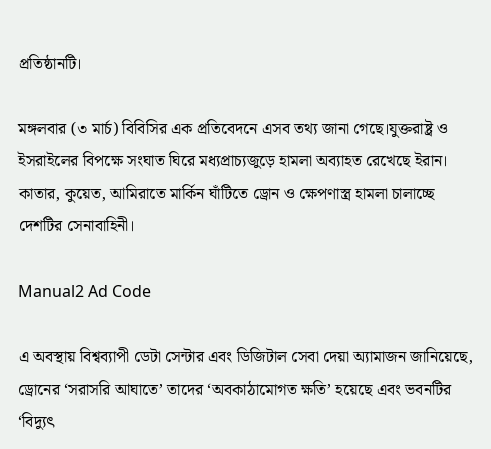প্রতিষ্ঠানটি।

মঙ্গলবার (৩ মার্চ) বিবিসির এক প্রতিবেদনে এসব তথ্য জানা গেছে।যুক্তরাষ্ট্র ও ইসরাইলের বিপক্ষে সংঘাত ঘিরে মধ্যপ্রাচ্যজুড়ে হামলা অব্যাহত রেখেছে ইরান। কাতার, কুয়েত, আমিরাতে মার্কিন ঘাঁটিতে ড্রোন ও ক্ষেপণাস্ত্র হামলা চালাচ্ছে দেশটির সেনাবাহিনী।

Manual2 Ad Code

এ অবস্থায় বিশ্বব্যাপী ডেটা সেন্টার এবং ডিজিটাল সেবা দেয়া অ্যামাজন জানিয়েছে, ড্রোনের ‘সরাসরি আঘাতে’ তাদের ‘অবকাঠামোগত ক্ষতি’ হয়েছে এবং ভবনটির ‘বিদ্যুৎ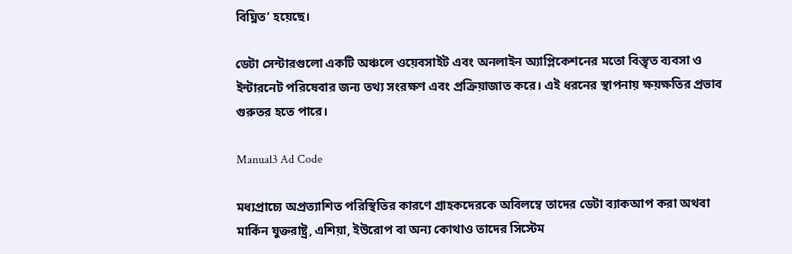বিঘ্নিত’ হয়েছে।

ডেটা সেন্টারগুলো একটি অঞ্চলে ওয়েবসাইট এবং অনলাইন অ্যাপ্লিকেশনের মতো বিস্তৃত ব্যবসা ও ইন্টারনেট পরিষেবার জন্য তথ্য সংরক্ষণ এবং প্রক্রিয়াজাত করে। এই ধরনের স্থাপনায় ক্ষয়ক্ষতির প্রভাব গুরুতর হতে পারে।

Manual3 Ad Code

মধ্যপ্রাচ্যে অপ্রত্যাশিত পরিস্থিতির কারণে গ্রাহকদেরকে অবিলম্বে তাদের ডেটা ব্যাকআপ করা অথবা মার্কিন যুক্তরাষ্ট্র, এশিয়া, ইউরোপ বা অন্য কোথাও তাদের সিস্টেম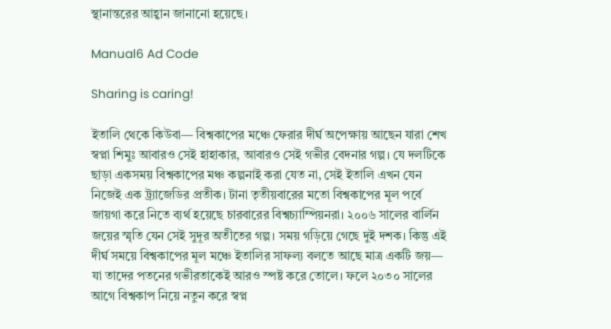স্থানান্তরের আহ্বান জানানো হয়েছে।

Manual6 Ad Code

Sharing is caring!

ইতালি থেকে কিউবা— বিশ্বকাপের মঞ্চে ফেরার দীর্ঘ অপেক্ষায় আছেন যারা শেখ স্বপ্না শিমুঃ আবারও সেই হাহাকার, আবারও সেই গভীর বেদনার গল্প। যে দলটিকে ছাড়া একসময় বিশ্বকাপের মঞ্চ কল্পনাই করা যেত না, সেই ইতালি এখন যেন নিজেই এক ট্র্যাজেডির প্রতীক। টানা তৃতীয়বারের মতো বিশ্বকাপের মূল পর্বে জায়গা করে নিতে ব্যর্থ হয়েছে চারবারের বিশ্বচ্যাম্পিয়নরা। ২০০৬ সালের বার্লিন জয়ের স্মৃতি যেন সেই সুদূর অতীতের গল্প। সময় গড়িয়ে গেছে দুই দশক। কিন্তু এই দীর্ঘ সময়ে বিশ্বকাপের মূল মঞ্চে ইতালির সাফল্য বলতে আছে মাত্র একটি জয়— যা তাদের পতনের গভীরতাকেই আরও স্পষ্ট করে তোলে। ফলে ২০৩০ সালের আগে বিশ্বকাপ নিয়ে নতুন করে স্বপ্ন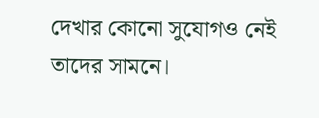দেখার কোনো সুযোগও নেই তাদের সামনে।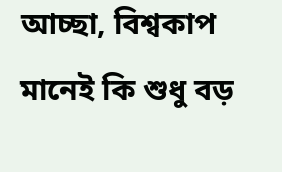আচ্ছা, বিশ্বকাপ মানেই কি শুধু বড়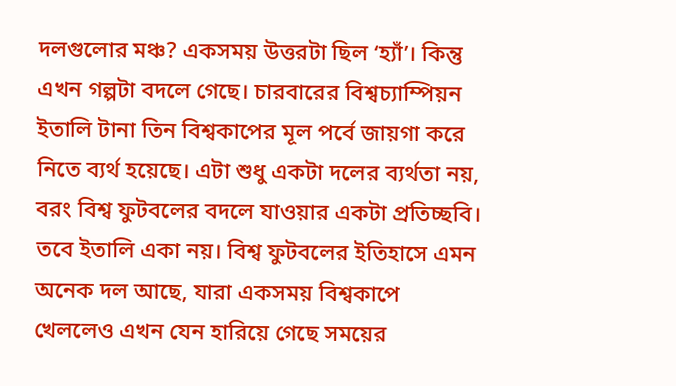দলগুলোর মঞ্চ? একসময় উত্তরটা ছিল ‘হ্যাঁ’। কিন্তু এখন গল্পটা বদলে গেছে। চারবারের বিশ্বচ্যাম্পিয়ন ইতালি টানা তিন বিশ্বকাপের মূল পর্বে জায়গা করে নিতে ব্যর্থ হয়েছে। এটা শুধু একটা দলের ব্যর্থতা নয়, বরং বিশ্ব ফুটবলের বদলে যাওয়ার একটা প্রতিচ্ছবি। তবে ইতালি একা নয়। বিশ্ব ফুটবলের ইতিহাসে এমন অনেক দল আছে, যারা একসময় বিশ্বকাপে খেললেও এখন যেন হারিয়ে গেছে সময়ের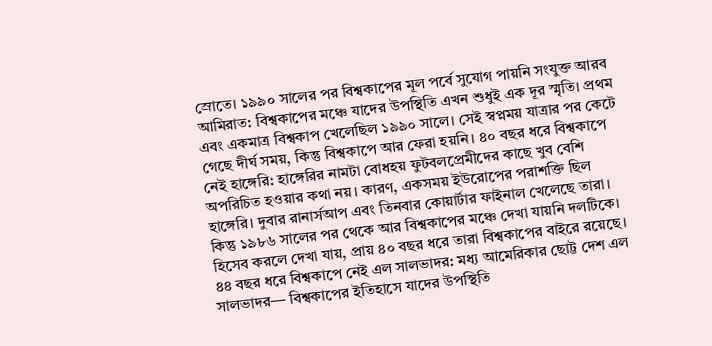স্রোতে। ১৯৯০ সালের পর বিশ্বকাপের মূল পর্বে সুযোগ পায়নি সংযুক্ত আরব আমিরাত: বিশ্বকাপের মঞ্চে যাদের উপস্থিতি এখন শুধুই এক দূর স্মৃতি। প্রথম এবং একমাত্র বিশ্বকাপ খেলেছিল ১৯৯০ সালে। সেই স্বপ্নময় যাত্রার পর কেটে গেছে দীর্ঘ সময়, কিন্তু বিশ্বকাপে আর ফেরা হয়নি। ৪০ বছর ধরে বিশ্বকাপে নেই হাঙ্গেরি: হাঙ্গেরির নামটা বোধহয় ফুটবলপ্রেমীদের কাছে খুব বেশি অপরিচিত হওয়ার কথা নয়। কারণ, একসময় ইউরোপের পরাশক্তি ছিল হাঙ্গেরি। দুবার রানার্সআপ এবং তিনবার কোয়ার্টার ফাইনাল খেলেছে তারা। কিন্তু ১৯৮৬ সালের পর থেকে আর বিশ্বকাপের মঞ্চে দেখা যায়নি দলটিকে। হিসেব করলে দেখা যায়, প্রায় ৪০ বছর ধরে তারা বিশ্বকাপের বাইরে রয়েছে। ৪৪ বছর ধরে বিশ্বকাপে নেই এল সালভাদর: মধ্য আমেরিকার ছোট্ট দেশ এল সালভাদর— বিশ্বকাপের ইতিহাসে যাদের উপস্থিতি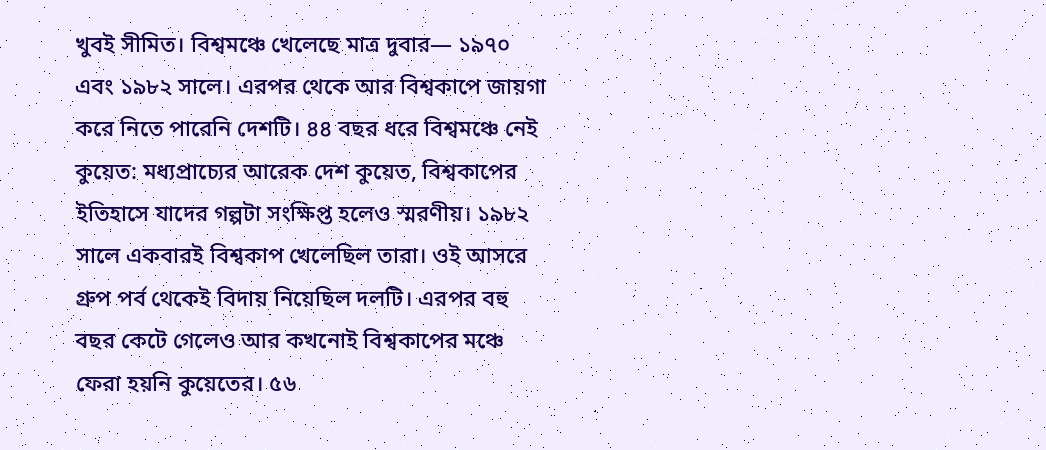খুবই সীমিত। বিশ্বমঞ্চে খেলেছে মাত্র দুবার— ১৯৭০ এবং ১৯৮২ সালে। এরপর থেকে আর বিশ্বকাপে জায়গা করে নিতে পারেনি দেশটি। ৪৪ বছর ধরে বিশ্বমঞ্চে নেই কুয়েত: মধ্যপ্রাচ্যের আরেক দেশ কুয়েত, বিশ্বকাপের ইতিহাসে যাদের গল্পটা সংক্ষিপ্ত হলেও স্মরণীয়। ১৯৮২ সালে একবারই বিশ্বকাপ খেলেছিল তারা। ওই আসরে গ্রুপ পর্ব থেকেই বিদায় নিয়েছিল দলটি। এরপর বহু বছর কেটে গেলেও আর কখনোই বিশ্বকাপের মঞ্চে ফেরা হয়নি কুয়েতের। ৫৬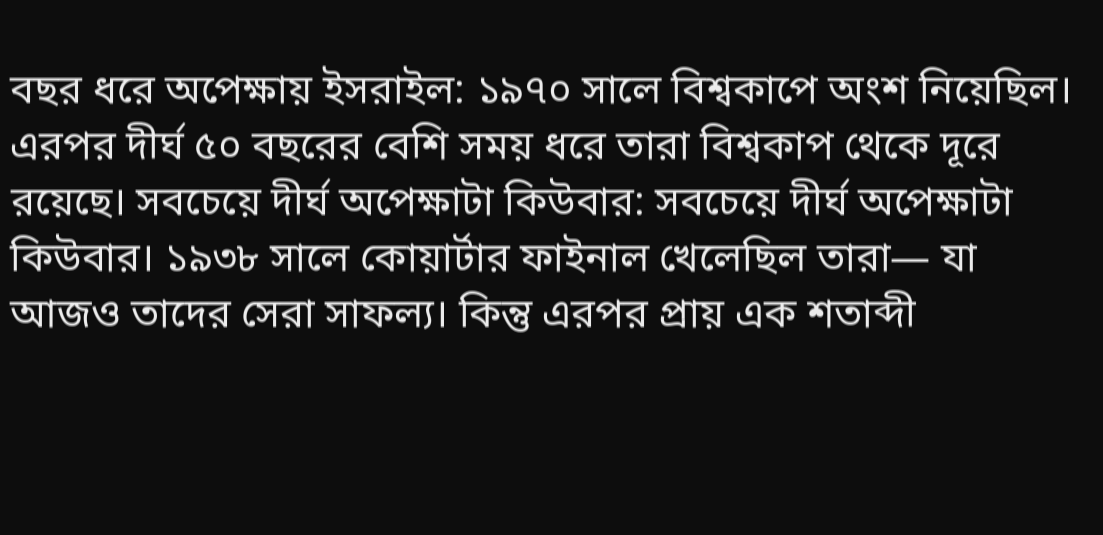বছর ধরে অপেক্ষায় ইসরাইল: ১৯৭০ সালে বিশ্বকাপে অংশ নিয়েছিল। এরপর দীর্ঘ ৫০ বছরের বেশি সময় ধরে তারা বিশ্বকাপ থেকে দূরে রয়েছে। সবচেয়ে দীর্ঘ অপেক্ষাটা কিউবার: সবচেয়ে দীর্ঘ অপেক্ষাটা কিউবার। ১৯৩৮ সালে কোয়ার্টার ফাইনাল খেলেছিল তারা— যা আজও তাদের সেরা সাফল্য। কিন্তু এরপর প্রায় এক শতাব্দী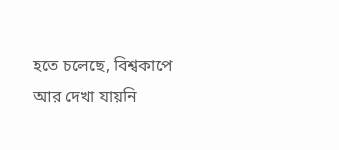হতে চলেছে, বিশ্বকাপে আর দেখা যায়নি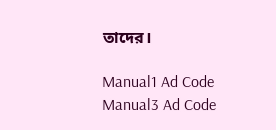তাদের।

Manual1 Ad Code
Manual3 Ad Code